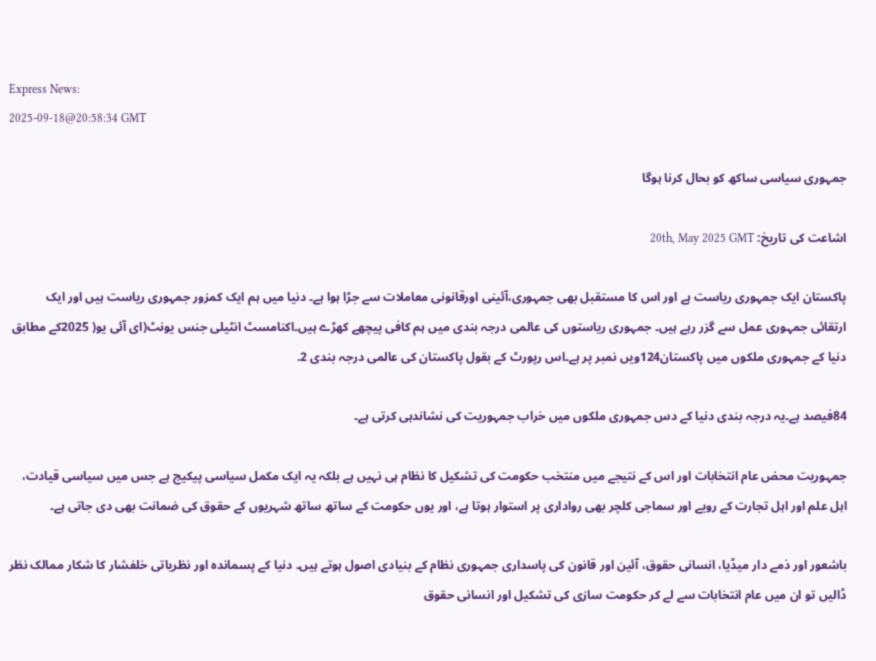Express News:
2025-09-18@20:58:34 GMT

جمہوری سیاسی ساکھ کو بحال کرنا ہوگا

اشاعت کی تاریخ: 20th, May 2025 GMT

پاکستان ایک جمہوری ریاست ہے اور اس کا مستقبل بھی جمہوری،آئینی اورقانونی معاملات سے جڑا ہوا ہے۔ دنیا میں ہم ایک کمزور جمہوری ریاست ہیں اور ایک ارتقائی جمہوری عمل سے گزر رہے ہیں۔ جمہوری ریاستوں کی عالمی درجہ بندی میں ہم کافی پیچھے کھڑے ہیں۔اکنامسٹ انٹیلی جنس یونٹ(ای آئی یو( 2025کے مطابق دنیا کے جمہوری ملکوں میں پاکستان124ویں نمبر پر ہے۔اس رپورٹ کے بقول پاکستان کی عالمی درجہ بندی 2.

84فیصد ہے۔یہ درجہ بندی دنیا کے دس جمہوری ملکوں میں خراب جمہوریت کی نشاندہی کرتی ہے۔

جمہوریت محض عام انتخابات اور اس کے نتیجے میں منتخب حکومت کی تشکیل کا نظام ہی نہیں ہے بلکہ یہ ایک مکمل سیاسی پیکیج ہے جس میں سیاسی قیادت، اہل علم اور اہل تجارت کے رویے اور سماجی کلچر بھی رواداری پر استوار ہوتا ہے، اور یوں حکومت کے ساتھ ساتھ شہریوں کے حقوق کی ضمانت بھی دی جاتی ہے۔

باشعور اور ذمے دار میڈیا، انسانی حقوق، آئین اور قانون کی پاسداری جمہوری نظام کے بنیادی اصول ہوتے ہیں۔ دنیا کے پسماندہ اور نظریاتی خلفشار کا شکار ممالک نظر ڈالیں تو ان میں عام انتخابات سے لے کر حکومت سازی کی تشکیل اور انسانی حقوق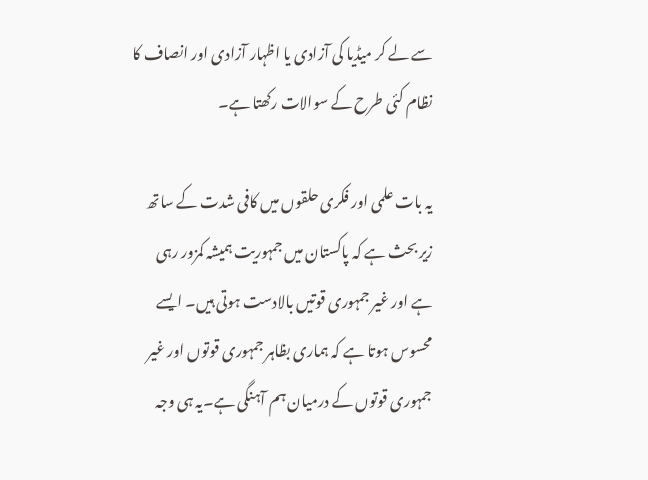سے لے کر میڈیا کی آزادی یا اظہار آزادی اور انصاف کا نظام کئی طرح کے سوالات رکھتا ہے۔

یہ بات علمی اور فکری حلقوں میں کافی شدت کے ساتھ زیر بحث ہے کہ پاکستان میں جمہوریت ہمیشہ کمزور رہی ہے اور غیر جمہوری قوتیں بالادست ہوتی ہیں۔ ایسے محسوس ہوتا ہے کہ ہماری بظاہر جمہوری قوتوں اور غیر جمہوری قوتوں کے درمیان ہم آہنگی ہے۔یہ ہی وجہ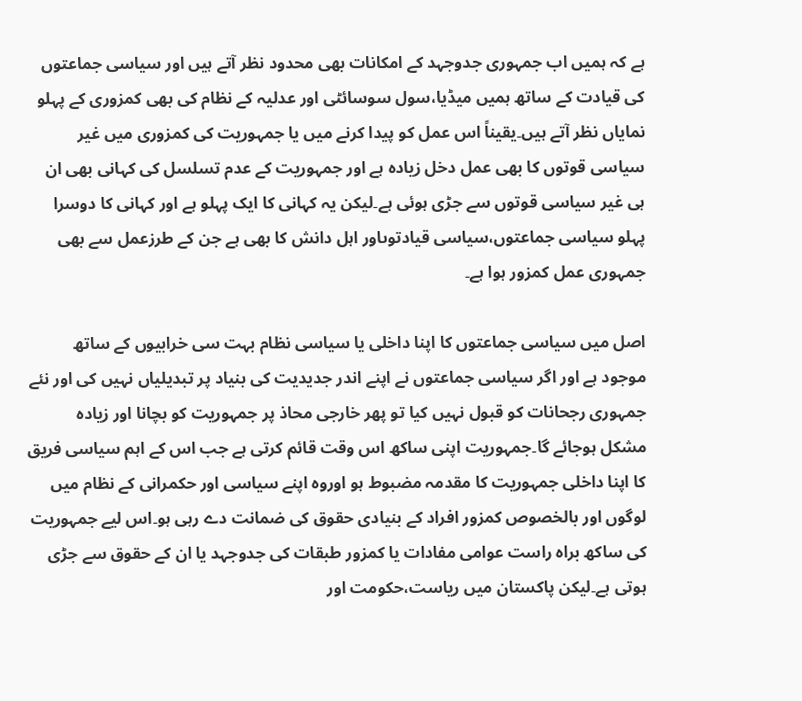ہے کہ ہمیں اب جمہوری جدوجہد کے امکانات بھی محدود نظر آتے ہیں اور سیاسی جماعتوں کی قیادت کے ساتھ ہمیں میڈیا،سول سوسائٹی اور عدلیہ کے نظام کی بھی کمزوری کے پہلو نمایاں نظر آتے ہیں۔یقیناً اس عمل کو پیدا کرنے میں یا جمہوریت کی کمزوری میں غیر سیاسی قوتوں کا بھی عمل دخل زیادہ ہے اور جمہوریت کے عدم تسلسل کی کہانی بھی ان ہی غیر سیاسی قوتوں سے جڑی ہوئی ہے۔لیکن یہ کہانی کا ایک پہلو ہے اور کہانی کا دوسرا پہلو سیاسی جماعتوں،سیاسی قیادتوںاور اہل دانش کا بھی ہے جن کے طرزعمل سے بھی جمہوری عمل کمزور ہوا ہے۔

اصل میں سیاسی جماعتوں کا اپنا داخلی یا سیاسی نظام بہت سی خرابیوں کے ساتھ موجود ہے اور اگر سیاسی جماعتوں نے اپنے اندر جدیدیت کی بنیاد پر تبدیلیاں نہیں کی اور نئے جمہوری رجحانات کو قبول نہیں کیا تو پھر خارجی محاذ پر جمہوریت کو بچانا اور زیادہ مشکل ہوجائے گا۔جمہوریت اپنی ساکھ اس وقت قائم کرتی ہے جب اس کے اہم سیاسی فریق کا اپنا داخلی جمہوریت کا مقدمہ مضبوط ہو اوروہ اپنے سیاسی اور حکمرانی کے نظام میں لوگوں اور بالخصوص کمزور افراد کے بنیادی حقوق کی ضمانت دے رہی ہو۔اس لیے جمہوریت کی ساکھ براہ راست عوامی مفادات یا کمزور طبقات کی جدوجہد یا ان کے حقوق سے جڑی ہوتی ہے۔لیکن پاکستان میں ریاست،حکومت اور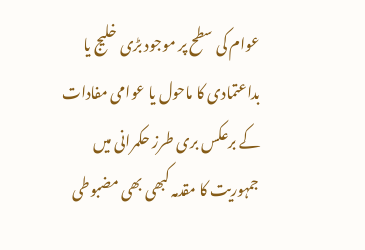عوام کی سطح پر موجود بڑی خلیج یا بداعتمادی کا ماحول یا عوامی مفادات کے برعکس بری طرز حکمرانی میں جمہوریت کا مقدمہ کبھی بھی مضبوطی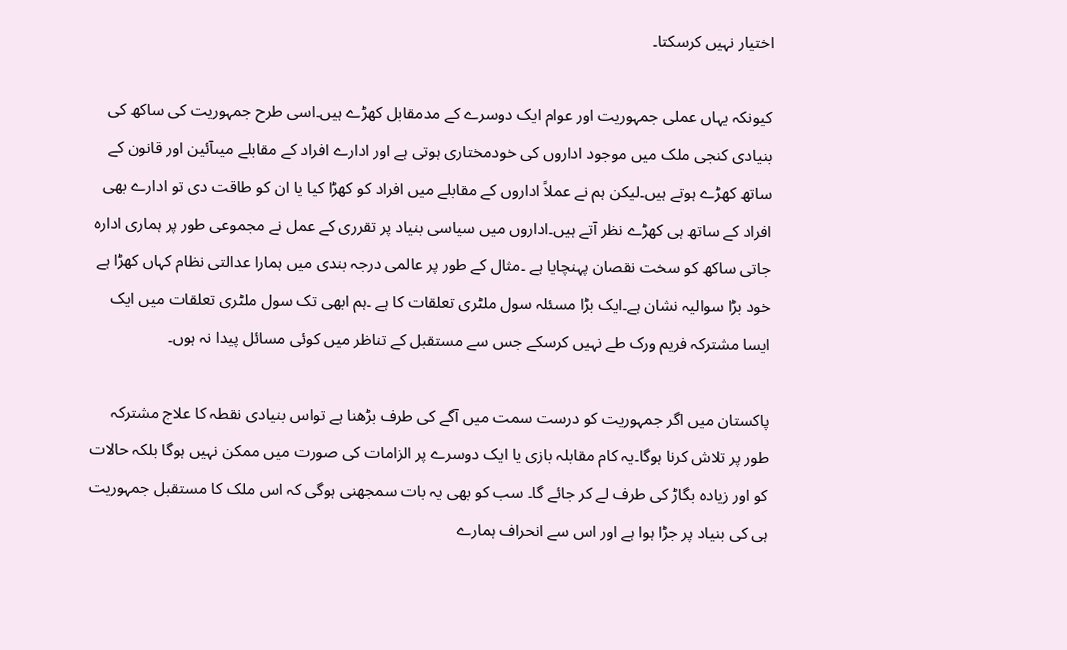اختیار نہیں کرسکتا۔

کیونکہ یہاں عملی جمہوریت اور عوام ایک دوسرے کے مدمقابل کھڑے ہیں۔اسی طرح جمہوریت کی ساکھ کی بنیادی کنجی ملک میں موجود اداروں کی خودمختاری ہوتی ہے اور ادارے افراد کے مقابلے میںآئین اور قانون کے ساتھ کھڑے ہوتے ہیں۔لیکن ہم نے عملاً اداروں کے مقابلے میں افراد کو کھڑا کیا یا ان کو طاقت دی تو ادارے بھی افراد کے ساتھ ہی کھڑے نظر آتے ہیں۔اداروں میں سیاسی بنیاد پر تقرری کے عمل نے مجموعی طور پر ہماری ادارہ جاتی ساکھ کو سخت نقصان پہنچایا ہے ۔مثال کے طور پر عالمی درجہ بندی میں ہمارا عدالتی نظام کہاں کھڑا ہے خود بڑا سوالیہ نشان ہے۔ایک بڑا مسئلہ سول ملٹری تعلقات کا ہے ۔ہم ابھی تک سول ملٹری تعلقات میں ایک ایسا مشترکہ فریم ورک طے نہیں کرسکے جس سے مستقبل کے تناظر میں کوئی مسائل پیدا نہ ہوں۔

پاکستان میں اگر جمہوریت کو درست سمت میں آگے کی طرف بڑھنا ہے تواس بنیادی نقطہ کا علاج مشترکہ طور پر تلاش کرنا ہوگا۔یہ کام مقابلہ بازی یا ایک دوسرے پر الزامات کی صورت میں ممکن نہیں ہوگا بلکہ حالات کو اور زیادہ بگاڑ کی طرف لے کر جائے گا۔ سب کو بھی یہ بات سمجھنی ہوگی کہ اس ملک کا مستقبل جمہوریت ہی کی بنیاد پر جڑا ہوا ہے اور اس سے انحراف ہمارے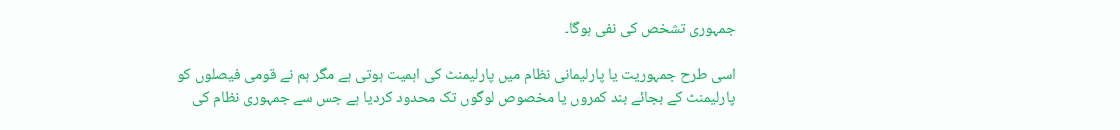جمہوری تشخص کی نفی ہوگا۔

اسی طرح جمہوریت یا پارلیمانی نظام میں پارلیمنٹ کی اہمیت ہوتی ہے مگر ہم نے قومی فیصلوں کو پارلیمنٹ کے بجائے بند کمروں یا مخصوص لوگوں تک محدود کردیا ہے جس سے جمہوری نظام کی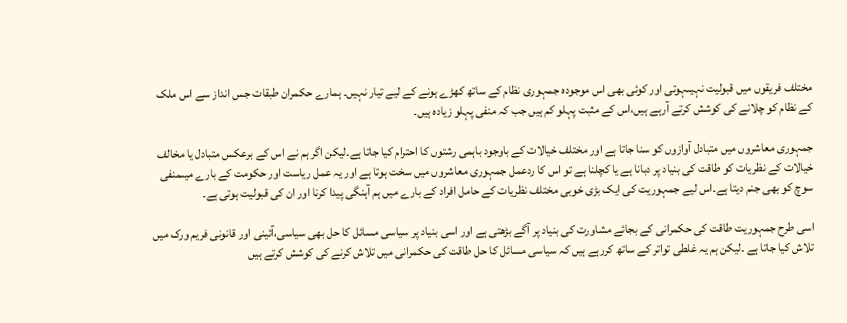مختلف فریقوں میں قبولیت نہیںہوتی اور کوئی بھی اس موجودہ جمہوری نظام کے ساتھ کھڑے ہونے کے لیے تیار نہیں۔ ہمارے حکمران طبقات جس انداز سے اس ملک کے نظام کو چلانے کی کوشش کرتے آرہے ہیں،اس کے مثبت پہلو کم ہیں جب کہ منفی پہلو زیادہ ہیں۔

جمہوری معاشروں میں متبادل آوازوں کو سنا جاتا ہے اور مختلف خیالات کے باوجود باہمی رشتوں کا احترام کیا جاتا ہے۔لیکن اگر ہم نے اس کے برعکس متبادل یا مخالف خیالات کے نظریات کو طاقت کی بنیاد پر دبانا ہے یا کچلنا ہے تو اس کا ردعمل جمہوری معاشروں میں سخت ہوتا ہے اور یہ عمل ریاست اور حکومت کے بارے میںمنفی سوچ کو بھی جنم دیتا ہے۔اس لیے جمہوریت کی ایک بڑی خوبی مختلف نظریات کے حامل افراد کے بارے میں ہم آہنگی پیدا کرنا اور ان کی قبولیت ہوتی ہے۔

اسی طرح جمہوریت طاقت کی حکمرانی کے بجائے مشاورت کی بنیاد پر آگے بڑھتی ہے اور اسی بنیاد پر سیاسی مسائل کا حل بھی سیاسی،آئینی اور قانونی فریم ورک میں تلاش کیا جاتا ہے ۔لیکن ہم یہ غلطی تواتر کے ساتھ کررہے ہیں کہ سیاسی مسائل کا حل طاقت کی حکمرانی میں تلاش کرنے کی کوشش کرتے ہیں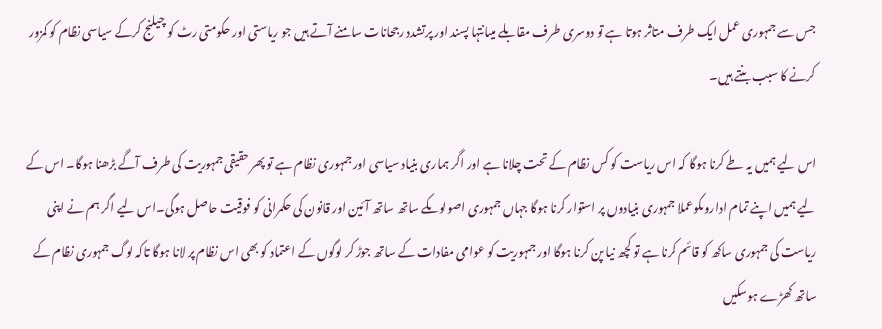جس سے جمہوری عمل ایک طرف متاثر ہوتا ہے تو دوسری طرف مقابلے میںانتہا پسند اور پرتشدد رجحانات سامنے آتے ہیں جو ریاستی اور حکومتی رٹ کو چیلنج کرکے سیاسی نظام کو کمزور کرنے کا سبب بنتے ہیں۔

اس لیے ہمیں یہ طے کرنا ہوگا کہ اس ریاست کو کس نظام کے تحت چلانا ہے اور اگر ہماری بنیاد سیاسی اور جمہوری نظام ہے تو پھر حقیقی جمہوریت کی طرف آگے بڑھنا ہوگا۔ اس کے لیے ہمیں اپنے تمام اداروںکوعملا جمہوری بنیادوں پر استوار کرنا ہوگا جہاں جمہوری اصولوںکے ساتھ ساتھ آئین اور قانون کی حکمرانی کو فوقیت حاصل ہوگی۔اس لیے اگر ہم نے اپنی ریاست کی جمہوری ساکھ کو قائم کرنا ہے تو کچھ نیا پن کرنا ہوگا اور جمہوریت کو عوامی مفادات کے ساتھ جوڑ کر لوگوں کے اعتماد کو بھی اس نظام پر لانا ہوگا تاکہ لوگ جمہوری نظام کے ساتھ کھڑے ہوسکیں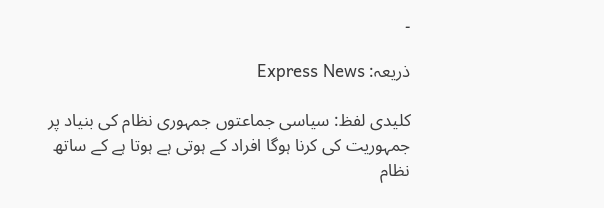۔

ذریعہ: Express News

کلیدی لفظ: سیاسی جماعتوں جمہوری نظام کی بنیاد پر جمہوریت کی کرنا ہوگا افراد کے ہوتی ہے ہوتا ہے کے ساتھ نظام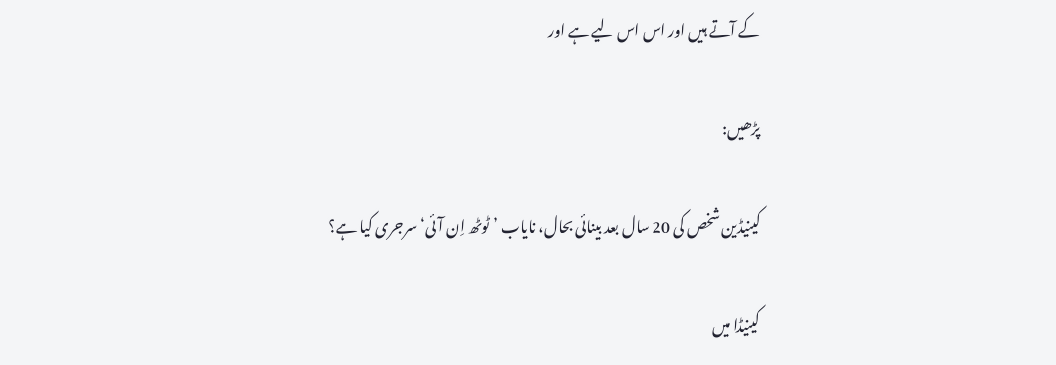کے آتے ہیں اور اس اس لیے ہے اور

پڑھیں:

کینیڈین شخص کی 20 سال بعد بینائی بحال، نایاب ’ٹوٹھ اِن آئی‘ سرجری کیا ہے؟

کینیڈا میں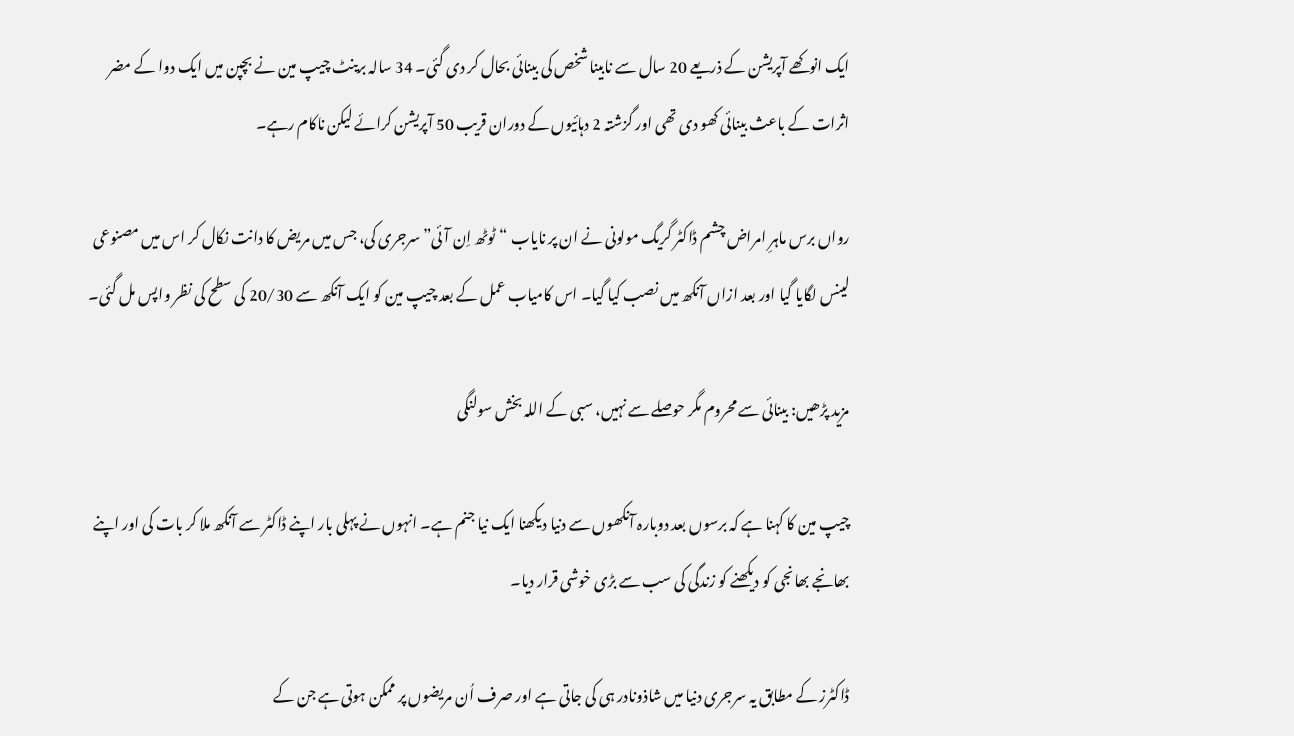ایک انوکھے آپریشن کے ذریعے 20 سال سے نابینا شخص کی بینائی بحال کر دی گئی۔ 34 سالہ برینٹ چیپ مین نے بچپن میں ایک دوا کے مضر اثرات کے باعث بینائی کھو دی تھی اور گزشتہ 2 دہائیوں کے دوران قریب 50 آپریشن کرائے لیکن ناکام رہے۔

رواں برس ماہرِ امراض چشم ڈاکٹر گریگ مولونی نے ان پر نایاب “ٹوٹھ اِن آئی” سرجری کی، جس میں مریض کا دانت نکال کر اس میں مصنوعی لینس لگایا گیا اور بعد ازاں آنکھ میں نصب کیا گیا۔ اس کامیاب عمل کے بعد چیپ مین کو ایک آنکھ سے 20/30 کی سطح کی نظر واپس مل گئی۔

مزید پڑھیں: بینائی سے محروم مگر حوصلے سے نہیں، سبی کے اللہ بخش سولنگی

چیپ مین کا کہنا ہے کہ برسوں بعد دوبارہ آنکھوں سے دنیا دیکھنا ایک نیا جنم ہے۔ انہوں نے پہلی بار اپنے ڈاکٹر سے آنکھ ملا کر بات کی اور اپنے بھانجے بھانجی کو دیکھنے کو زندگی کی سب سے بڑی خوشی قرار دیا۔

ڈاکٹرز کے مطابق یہ سرجری دنیا میں شاذونادر ہی کی جاتی ہے اور صرف اُن مریضوں پر ممکن ہوتی ہے جن کے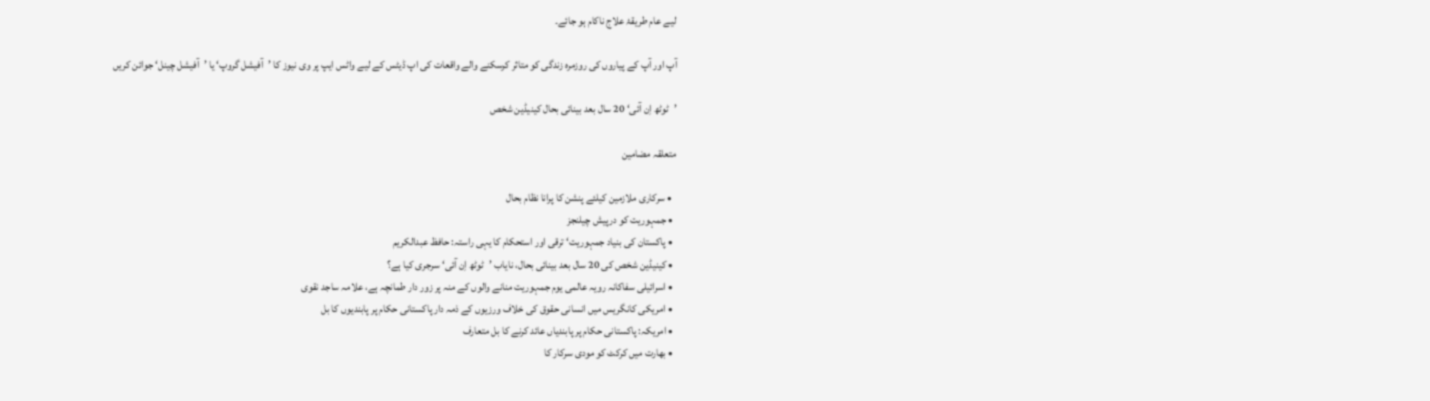لیے عام طریقۂ علاج ناکام ہو جائے۔

آپ اور آپ کے پیاروں کی روزمرہ زندگی کو متاثر کرسکنے والے واقعات کی اپ ڈیٹس کے لیے واٹس ایپ پر وی نیوز کا ’آفیشل گروپ‘ یا ’آفیشل چینل‘ جوائن کریں

’ٹوٹھ اِن آئی‘ 20 سال بعد بینائی بحال کینیڈین شخص

متعلقہ مضامین

  • سرکاری ملازمین کیلئے پنشن کا پرانا نظام بحال
  • جمہوریت کو درپیش چیلنجز
  • پاکستان کی بنیاد جمہوریت‘ ترقی اور استحکام کا یہی راستہ: حافظ عبدالکریم
  • کینیڈین شخص کی 20 سال بعد بینائی بحال، نایاب ’ٹوٹھ اِن آئی‘ سرجری کیا ہے؟
  • اسرائیلی سفاکانہ رویہ عالمی یوم جمہوریت منانے والوں کے منہ پر زور دار طمانچہ ہے، علامہ ساجد نقوی
  • امریکی کانگریس میں انسانی حقوق کی خلاف ورزیوں کے ذمہ دار پاکستانی حکام پر پابندیوں کا بل
  • امریکہ: پاکستانی حکام پر پابندیاں عائد کرنے کا بل متعارف
  • بھارت میں کرکٹ کو مودی سرکار کا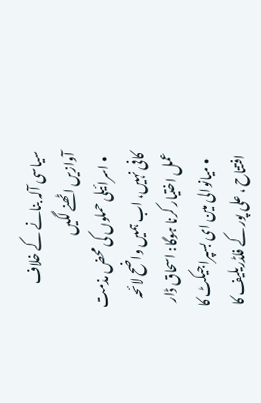سیاسی آلہ بنانے کے خلاف آوازیں اٹھنے لگیں
  • اسرائیلی حملوں کی محض مذمت کافی نہیں، اب ہمیں واضح لائحہ عمل اختیار کرنا ہوگا: اسحاق ڈار
  • میانوالی مین ای بسپراجیکٹ کا افتتاح ، علی پور کے فلڈریلیف کا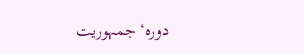دورہ‘ جمہوریت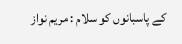کے پاسبانوں کو سلام : مریم نواز